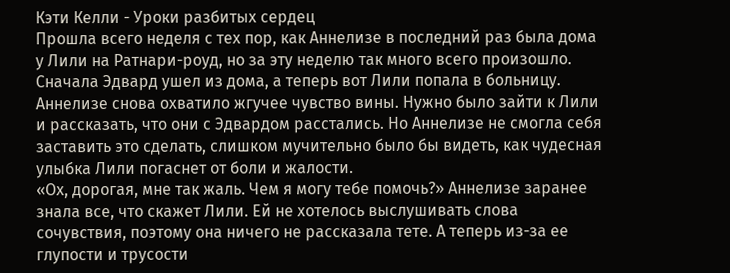Кэти Келли - Уроки разбитых сердец
Прошла всего неделя с тех пор, как Аннелизе в последний раз была дома у Лили на Ратнари-роуд, но за эту неделю так много всего произошло. Сначала Эдвард ушел из дома, а теперь вот Лили попала в больницу. Аннелизе снова охватило жгучее чувство вины. Нужно было зайти к Лили и рассказать, что они с Эдвардом расстались. Но Аннелизе не смогла себя заставить это сделать, слишком мучительно было бы видеть, как чудесная улыбка Лили погаснет от боли и жалости.
«Ох, дорогая, мне так жаль. Чем я могу тебе помочь?» Аннелизе заранее знала все, что скажет Лили. Ей не хотелось выслушивать слова сочувствия, поэтому она ничего не рассказала тете. А теперь из-за ее глупости и трусости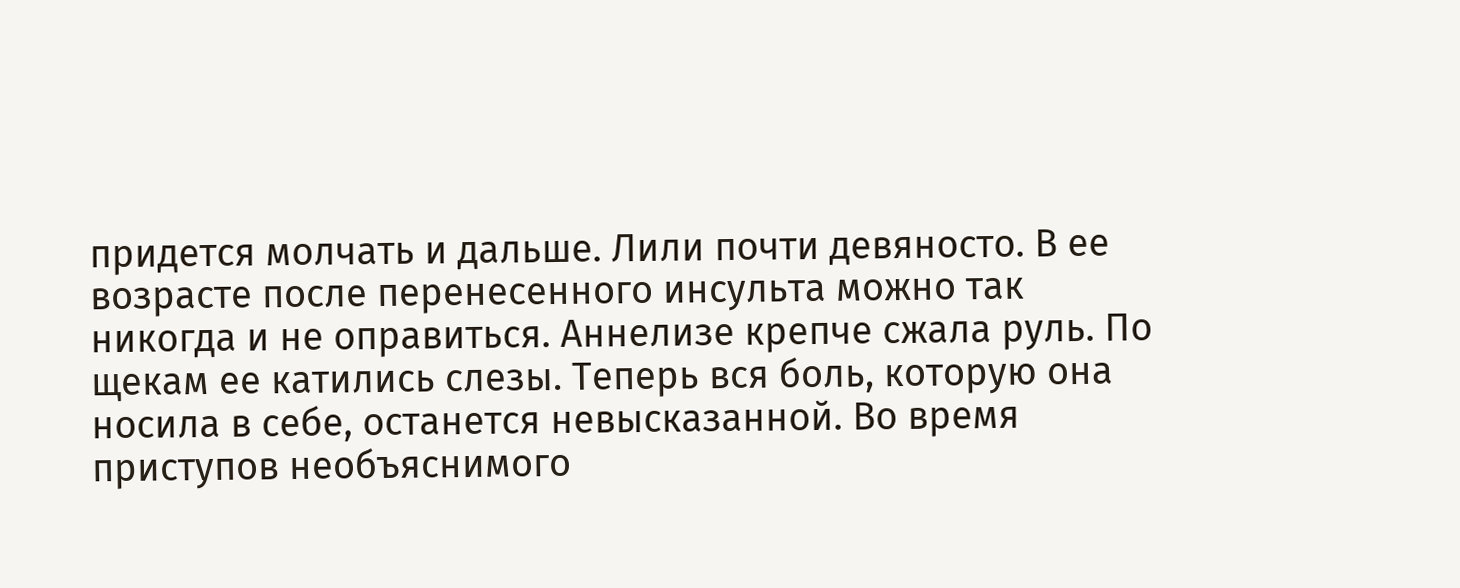придется молчать и дальше. Лили почти девяносто. В ее возрасте после перенесенного инсульта можно так никогда и не оправиться. Аннелизе крепче сжала руль. По щекам ее катились слезы. Теперь вся боль, которую она носила в себе, останется невысказанной. Во время приступов необъяснимого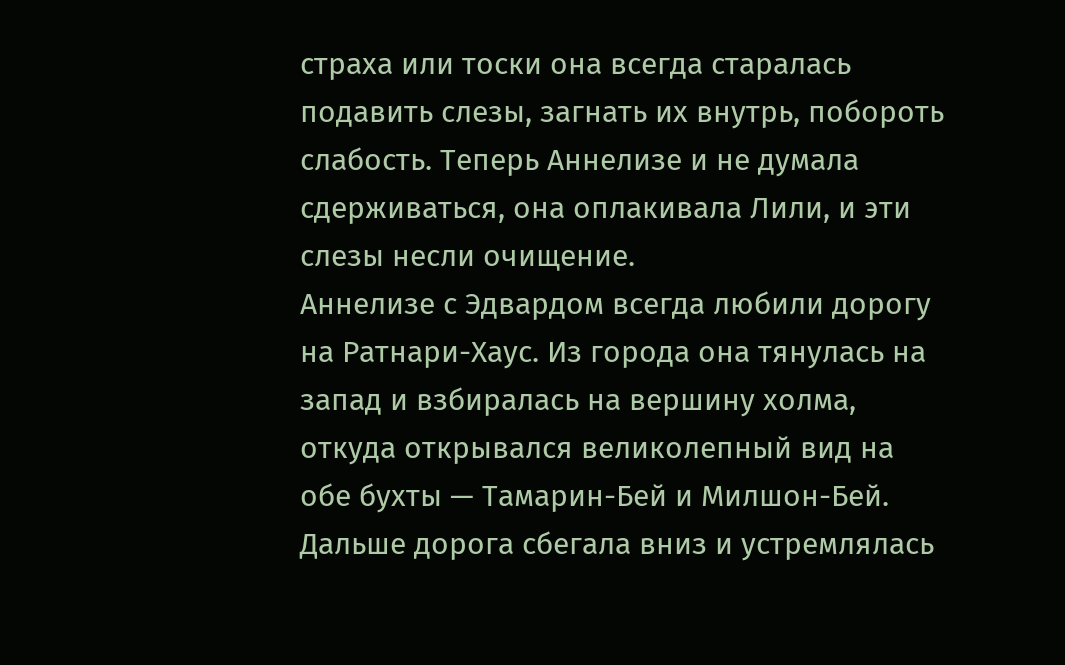страха или тоски она всегда старалась подавить слезы, загнать их внутрь, побороть слабость. Теперь Аннелизе и не думала сдерживаться, она оплакивала Лили, и эти слезы несли очищение.
Аннелизе с Эдвардом всегда любили дорогу на Ратнари-Хаус. Из города она тянулась на запад и взбиралась на вершину холма, откуда открывался великолепный вид на обе бухты — Тамарин-Бей и Милшон-Бей. Дальше дорога сбегала вниз и устремлялась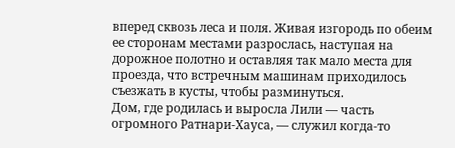вперед сквозь леса и поля. Живая изгородь по обеим ее сторонам местами разрослась, наступая на дорожное полотно и оставляя так мало места для проезда, что встречным машинам приходилось съезжать в кусты, чтобы разминуться.
Дом, где родилась и выросла Лили — часть огромного Ратнари-Хауса, — служил когда-то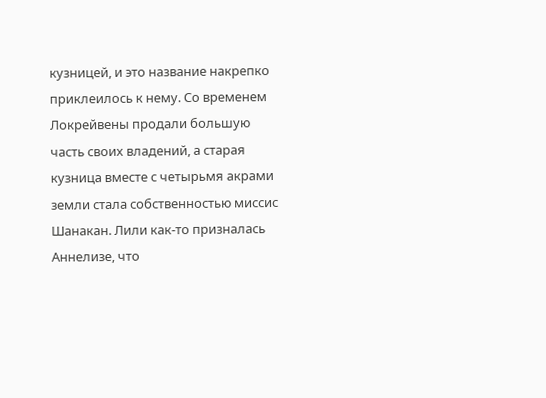кузницей, и это название накрепко приклеилось к нему. Со временем Локрейвены продали большую часть своих владений, а старая кузница вместе с четырьмя акрами земли стала собственностью миссис Шанакан. Лили как-то призналась Аннелизе, что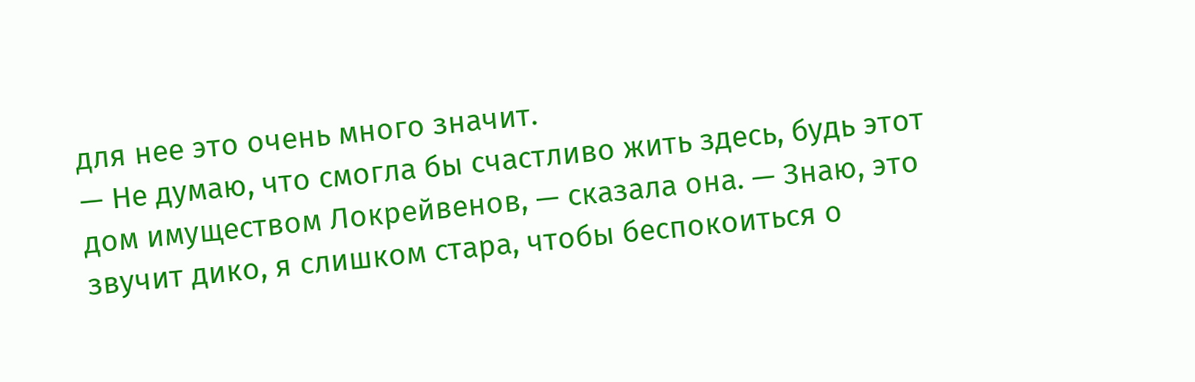для нее это очень много значит.
— Не думаю, что смогла бы счастливо жить здесь, будь этот дом имуществом Локрейвенов, — сказала она. — Знаю, это звучит дико, я слишком стара, чтобы беспокоиться о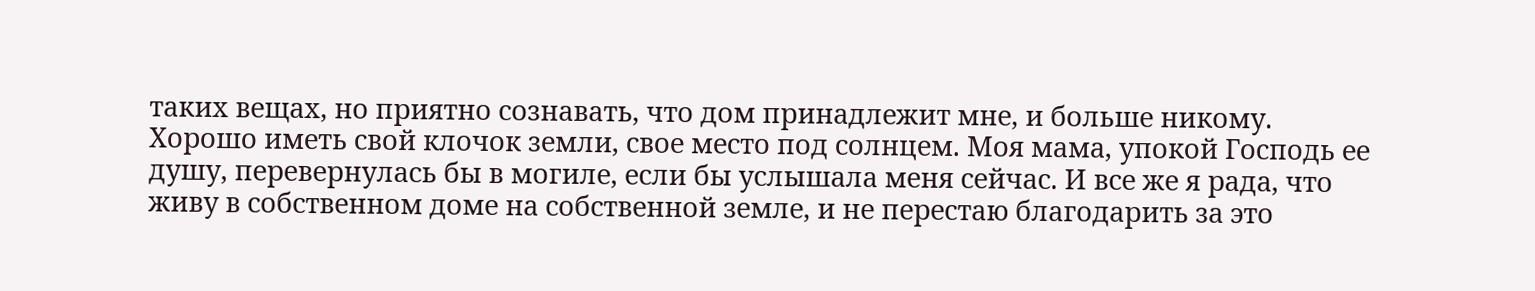таких вещах, но приятно сознавать, что дом принадлежит мне, и больше никому. Хорошо иметь свой клочок земли, свое место под солнцем. Моя мама, упокой Господь ее душу, перевернулась бы в могиле, если бы услышала меня сейчас. И все же я рада, что живу в собственном доме на собственной земле, и не перестаю благодарить за это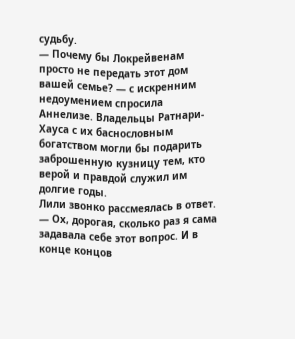судьбу.
— Почему бы Локрейвенам просто не передать этот дом вашей семье? — с искренним недоумением спросила Аннелизе. Владельцы Ратнари-Хауса с их баснословным богатством могли бы подарить заброшенную кузницу тем, кто верой и правдой служил им долгие годы.
Лили звонко рассмеялась в ответ.
— Ох, дорогая, сколько раз я сама задавала себе этот вопрос. И в конце концов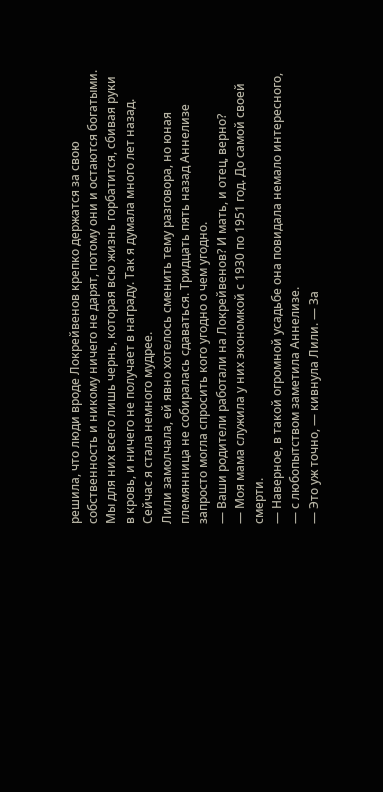решила, что люди вроде Локрейвенов крепко держатся за свою собственность и никому ничего не дарят, потому они и остаются богатыми. Мы для них всего лишь чернь, которая всю жизнь горбатится, сбивая руки в кровь, и ничего не получает в награду. Так я думала много лет назад. Сейчас я стала немного мудрее.
Лили замолчала, ей явно хотелось сменить тему разговора, но юная племянница не собиралась сдаваться. Тридцать пять назад Аннелизе запросто могла спросить кого угодно о чем угодно.
— Ваши родители работали на Локрейвенов? И мать, и отец, верно?
— Моя мама служила у них экономкой с 1930 по 1951 год. До самой своей смерти.
— Наверное, в такой огромной усадьбе она повидала немало интересного, — с любопытством заметила Аннелизе.
— Это уж точно, — кивнула Лили. — За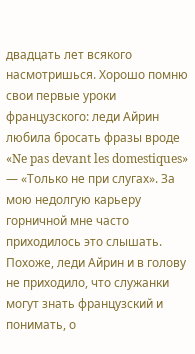двадцать лет всякого насмотришься. Хорошо помню свои первые уроки французского: леди Айрин любила бросать фразы вроде «Ne pas devant les domestiques» — «Только не при слугах». За мою недолгую карьеру горничной мне часто приходилось это слышать. Похоже, леди Айрин и в голову не приходило, что служанки могут знать французский и понимать, о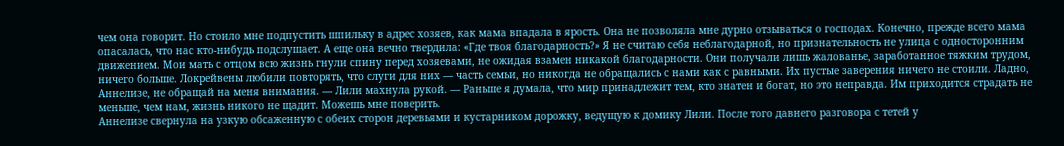чем она говорит. Но стоило мне подпустить шпильку в адрес хозяев, как мама впадала в ярость. Она не позволяла мне дурно отзываться о господах. Конечно, прежде всего мама опасалась, что нас кто-нибудь подслушает. А еще она вечно твердила: «Где твоя благодарность?» Я не считаю себя неблагодарной, но признательность не улица с односторонним движением. Мои мать с отцом всю жизнь гнули спину перед хозяевами, не ожидая взамен никакой благодарности. Они получали лишь жалованье, заработанное тяжким трудом, ничего больше. Локрейвены любили повторять, что слуги для них — часть семьи, но никогда не обращались с нами как с равными. Их пустые заверения ничего не стоили. Ладно, Аннелизе, не обращай на меня внимания. — Лили махнула рукой. — Раньше я думала, что мир принадлежит тем, кто знатен и богат, но это неправда. Им приходится страдать не меньше, чем нам, жизнь никого не щадит. Можешь мне поверить.
Аннелизе свернула на узкую обсаженную с обеих сторон деревьями и кустарником дорожку, ведущую к домику Лили. После того давнего разговора с тетей у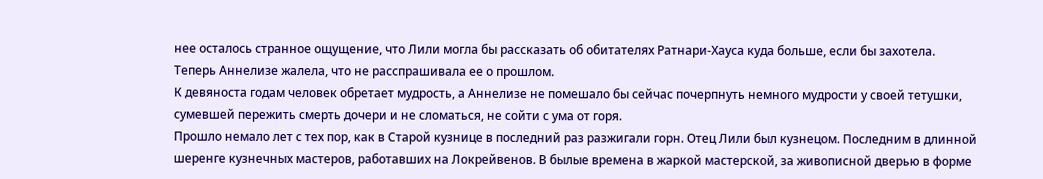нее осталось странное ощущение, что Лили могла бы рассказать об обитателях Ратнари-Хауса куда больше, если бы захотела.
Теперь Аннелизе жалела, что не расспрашивала ее о прошлом.
К девяноста годам человек обретает мудрость, а Аннелизе не помешало бы сейчас почерпнуть немного мудрости у своей тетушки, сумевшей пережить смерть дочери и не сломаться, не сойти с ума от горя.
Прошло немало лет с тех пор, как в Старой кузнице в последний раз разжигали горн. Отец Лили был кузнецом. Последним в длинной шеренге кузнечных мастеров, работавших на Локрейвенов. В былые времена в жаркой мастерской, за живописной дверью в форме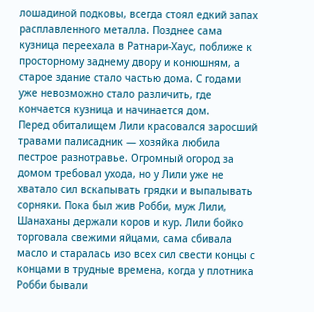лошадиной подковы, всегда стоял едкий запах расплавленного металла. Позднее сама кузница переехала в Ратнари-Хаус, поближе к просторному заднему двору и конюшням, а старое здание стало частью дома. С годами уже невозможно стало различить, где кончается кузница и начинается дом.
Перед обиталищем Лили красовался заросший травами палисадник — хозяйка любила пестрое разнотравье. Огромный огород за домом требовал ухода, но у Лили уже не хватало сил вскапывать грядки и выпалывать сорняки. Пока был жив Робби, муж Лили, Шанаханы держали коров и кур. Лили бойко торговала свежими яйцами, сама сбивала масло и старалась изо всех сил свести концы с концами в трудные времена, когда у плотника Робби бывали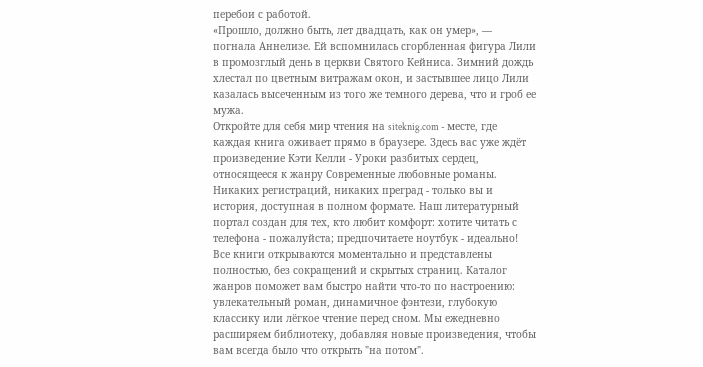перебои с работой.
«Прошло, должно быть, лет двадцать, как он умер», — погнала Аннелизе. Ей вспомнилась сгорбленная фигура Лили в промозглый день в церкви Святого Кейниса. Зимний дождь хлестал по цветным витражам окон, и застывшее лицо Лили казалась высеченным из того же темного дерева, что и гроб ее мужа.
Откройте для себя мир чтения на siteknig.com - месте, где каждая книга оживает прямо в браузере. Здесь вас уже ждёт произведение Кэти Келли - Уроки разбитых сердец, относящееся к жанру Современные любовные романы. Никаких регистраций, никаких преград - только вы и история, доступная в полном формате. Наш литературный портал создан для тех, кто любит комфорт: хотите читать с телефона - пожалуйста; предпочитаете ноутбук - идеально! Все книги открываются моментально и представлены полностью, без сокращений и скрытых страниц. Каталог жанров поможет вам быстро найти что-то по настроению: увлекательный роман, динамичное фэнтези, глубокую классику или лёгкое чтение перед сном. Мы ежедневно расширяем библиотеку, добавляя новые произведения, чтобы вам всегда было что открыть "на потом".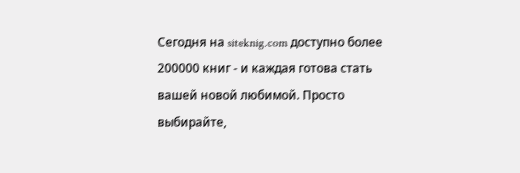Сегодня на siteknig.com доступно более 200000 книг - и каждая готова стать вашей новой любимой. Просто выбирайте,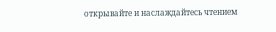открывайте и наслаждайтесь чтением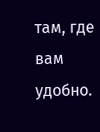там, где вам удобно.